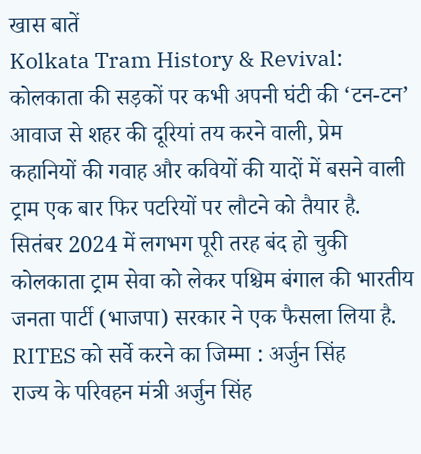खास बातें
Kolkata Tram History & Revival: कोलकाता की सड़कों पर कभी अपनी घंटी की ‘टन-टन’ आवाज से शहर की दूरियां तय करने वाली, प्रेम कहानियों की गवाह और कवियों की यादों में बसने वाली ट्राम एक बार फिर पटरियों पर लौटने को तैयार है. सितंबर 2024 में लगभग पूरी तरह बंद हो चुकी कोलकाता ट्राम सेवा को लेकर पश्चिम बंगाल की भारतीय जनता पार्टी (भाजपा) सरकार ने एक फैसला लिया है.
RITES को सर्वे करने का जिम्मा : अर्जुन सिंह
राज्य के परिवहन मंत्री अर्जुन सिंह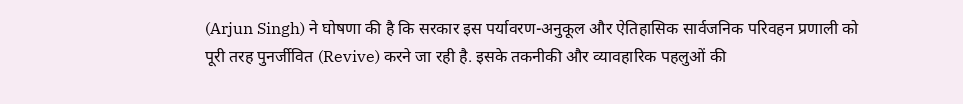(Arjun Singh) ने घोषणा की है कि सरकार इस पर्यावरण-अनुकूल और ऐतिहासिक सार्वजनिक परिवहन प्रणाली को पूरी तरह पुनर्जीवित (Revive) करने जा रही है. इसके तकनीकी और व्यावहारिक पहलुओं की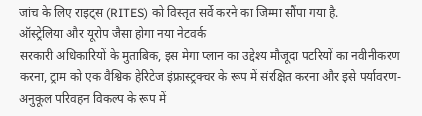जांच के लिए राइट्स (RITES) को विस्तृत सर्वे करने का जिम्मा सौंपा गया है.
ऑस्ट्रेलिया और यूरोप जैसा होगा नया नेटवर्क
सरकारी अधिकारियों के मुताबिक, इस मेगा प्लान का उद्देश्य मौजूदा पटरियों का नवीनीकरण करना, ट्राम को एक वैश्विक हेरिटेज इंफ्रास्ट्रक्चर के रूप में संरक्षित करना और इसे पर्यावरण-अनुकूल परिवहन विकल्प के रूप में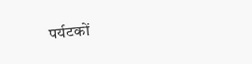पर्यटकों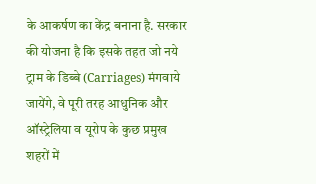के आकर्षण का केंद्र बनाना है. सरकार की योजना है कि इसके तहत जो नये ट्राम के डिब्बे (Carriages) मंगवाये जायेंगे, वे पूरी तरह आधुनिक और ऑस्ट्रेलिया व यूरोप के कुछ प्रमुख शहरों में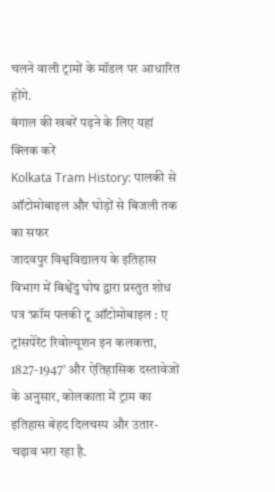चलने वाली ट्रामों के मॉडल पर आधारित होंगे.
बंगाल की खबरें पढ़ने के लिए यहां क्लिक करें
Kolkata Tram History: पालकी से ऑटोमोबाइल और घोड़ों से बिजली तक का सफर
जादवपुर विश्वविद्यालय के इतिहास विभाग में बिश्वेंदु घोष द्वारा प्रस्तुत शोध पत्र ‘फ्रॉम पलकी टू ऑटोमोबाइल : ए ट्रांसपेरेंट रिवोल्यूशन इन कलकत्ता, 1827-1947’ और ऐतिहासिक दस्तावेजों के अनुसार, कोलकाता में ट्राम का इतिहास बेहद दिलचस्प और उतार-चढ़ाव भरा रहा है.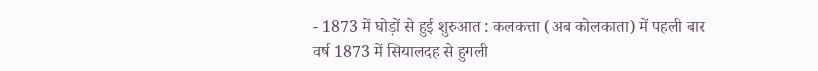- 1873 में घोड़ों से हुई शुरुआत : कलकत्ता (अब कोलकाता) में पहली बार वर्ष 1873 में सियालदह से हुगली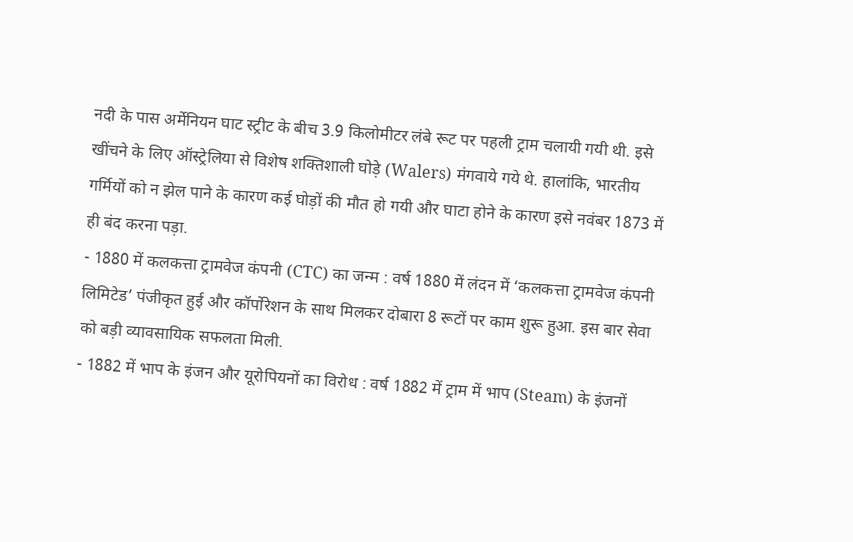नदी के पास अर्मेनियन घाट स्ट्रीट के बीच 3.9 किलोमीटर लंबे रूट पर पहली ट्राम चलायी गयी थी. इसे खींचने के लिए ऑस्ट्रेलिया से विशेष शक्तिशाली घोड़े (Walers) मंगवाये गये थे. हालांकि, भारतीय गर्मियों को न झेल पाने के कारण कई घोड़ों की मौत हो गयी और घाटा होने के कारण इसे नवंबर 1873 में ही बंद करना पड़ा.
- 1880 में कलकत्ता ट्रामवेज कंपनी (CTC) का जन्म : वर्ष 1880 में लंदन में ‘कलकत्ता ट्रामवेज कंपनी लिमिटेड’ पंजीकृत हुई और कॉर्पोरेशन के साथ मिलकर दोबारा 8 रूटों पर काम शुरू हुआ. इस बार सेवा को बड़ी व्यावसायिक सफलता मिली.
- 1882 में भाप के इंजन और यूरोपियनों का विरोध : वर्ष 1882 में ट्राम में भाप (Steam) के इंजनों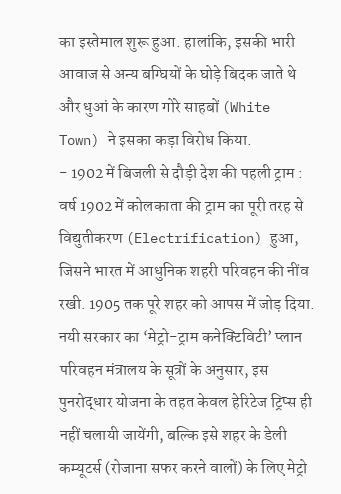का इस्तेमाल शुरू हुआ. हालांकि, इसकी भारी आवाज से अन्य बग्घियों के घोड़े बिदक जाते थे और धुआं के कारण गोरे साहबों (White Town) ने इसका कड़ा विरोध किया.
- 1902 में बिजली से दौड़ी देश की पहली ट्राम : वर्ष 1902 में कोलकाता की ट्राम का पूरी तरह से विद्युतीकरण (Electrification) हुआ, जिसने भारत में आधुनिक शहरी परिवहन की नींव रखी. 1905 तक पूरे शहर को आपस में जोड़ दिया.
नयी सरकार का ‘मेट्रो-ट्राम कनेक्टिविटी’ प्लान
परिवहन मंत्रालय के सूत्रों के अनुसार, इस पुनरोद्धार योजना के तहत केवल हेरिटेज ट्रिप्स ही नहीं चलायी जायेंगी, बल्कि इसे शहर के डेली कम्यूटर्स (रोजाना सफर करने वालों) के लिए मेट्रो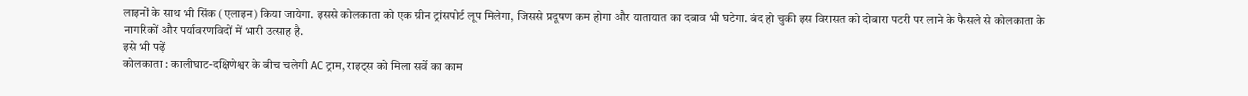लाइनों के साथ भी सिंक (एलाइन) किया जायेगा. इससे कोलकाता को एक ग्रीन ट्रांसपोर्ट लूप मिलेगा, जिससे प्रदूषण कम होगा और यातायात का दबाव भी घटेगा. बंद हो चुकी इस विरासत को दोबारा पटरी पर लाने के फैसले से कोलकाता के नागरिकों और पर्यावरणविदों में भारी उत्साह है.
इसे भी पढ़ें
कोलकाता : कालीघाट-दक्षिणेश्वर के बीच चलेगी AC ट्राम, राइट्स को मिला सर्वे का काम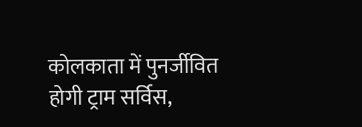कोलकाता में पुनर्जीवित होगी ट्राम सर्विस,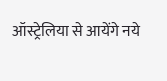ऑस्ट्रेलिया से आयेंगे नये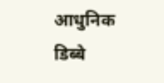आधुनिक डिब्बे